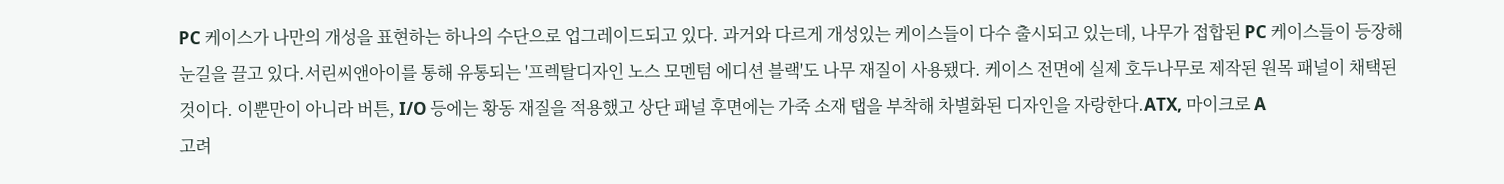PC 케이스가 나만의 개성을 표현하는 하나의 수단으로 업그레이드되고 있다. 과거와 다르게 개성있는 케이스들이 다수 출시되고 있는데, 나무가 접합된 PC 케이스들이 등장해 눈길을 끌고 있다.서린씨앤아이를 통해 유통되는 '프렉탈디자인 노스 모멘텀 에디션 블랙'도 나무 재질이 사용됐다. 케이스 전면에 실제 호두나무로 제작된 원목 패널이 채택된 것이다. 이뿐만이 아니라 버튼, I/O 등에는 황동 재질을 적용했고 상단 패널 후면에는 가죽 소재 탭을 부착해 차별화된 디자인을 자랑한다.ATX, 마이크로 A
고려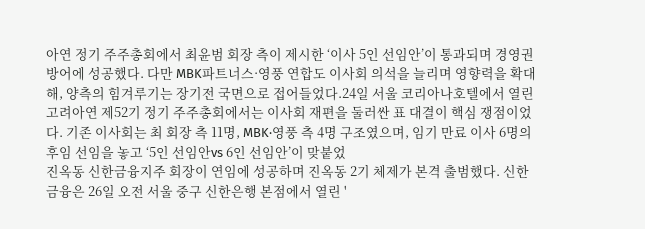아연 정기 주주총회에서 최윤범 회장 측이 제시한 ‘이사 5인 선임안’이 통과되며 경영권 방어에 성공했다. 다만 MBK파트너스·영풍 연합도 이사회 의석을 늘리며 영향력을 확대해, 양측의 힘겨루기는 장기전 국면으로 접어들었다.24일 서울 코리아나호텔에서 열린 고려아연 제52기 정기 주주총회에서는 이사회 재편을 둘러싼 표 대결이 핵심 쟁점이었다. 기존 이사회는 최 회장 측 11명, MBK·영풍 측 4명 구조였으며, 임기 만료 이사 6명의 후임 선임을 놓고 ‘5인 선임안vs 6인 선임안’이 맞붙었
진옥동 신한금융지주 회장이 연임에 성공하며 진옥동 2기 체제가 본격 출범했다. 신한금융은 26일 오전 서울 중구 신한은행 본점에서 열린 '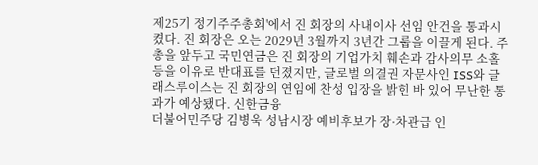제25기 정기주주총회'에서 진 회장의 사내이사 선임 안건을 통과시켰다. 진 회장은 오는 2029년 3월까지 3년간 그룹을 이끌게 된다. 주총을 앞두고 국민연금은 진 회장의 기업가치 훼손과 감사의무 소홀 등을 이유로 반대표를 던졌지만, 글로벌 의결권 자문사인 ISS와 글래스루이스는 진 회장의 연임에 찬성 입장을 밝힌 바 있어 무난한 통과가 예상됐다. 신한금융
더불어민주당 김병욱 성남시장 예비후보가 장·차관급 인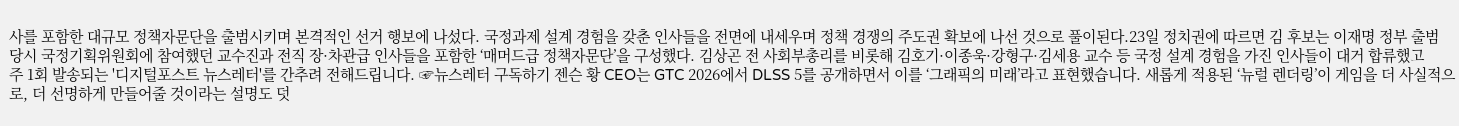사를 포함한 대규모 정책자문단을 출범시키며 본격적인 선거 행보에 나섰다. 국정과제 설계 경험을 갖춘 인사들을 전면에 내세우며 정책 경쟁의 주도권 확보에 나선 것으로 풀이된다.23일 정치권에 따르면 김 후보는 이재명 정부 출범 당시 국정기획위원회에 참여했던 교수진과 전직 장·차관급 인사들을 포함한 ‘매머드급 정책자문단’을 구성했다. 김상곤 전 사회부총리를 비롯해 김호기·이종욱·강형구·김세용 교수 등 국정 설계 경험을 가진 인사들이 대거 합류했고
주 1회 발송되는 '디지털포스트 뉴스레터'를 간추려 전해드립니다. ☞뉴스레터 구독하기 젠슨 황 CEO는 GTC 2026에서 DLSS 5를 공개하면서 이를 ‘그래픽의 미래’라고 표현했습니다. 새롭게 적용된 ‘뉴럴 렌더링’이 게임을 더 사실적으로, 더 선명하게 만들어줄 것이라는 설명도 덧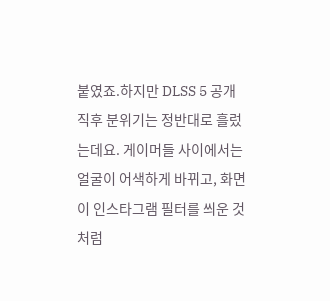붙였죠.하지만 DLSS 5 공개 직후 분위기는 정반대로 흘렀는데요. 게이머들 사이에서는 얼굴이 어색하게 바뀌고, 화면이 인스타그램 필터를 씌운 것처럼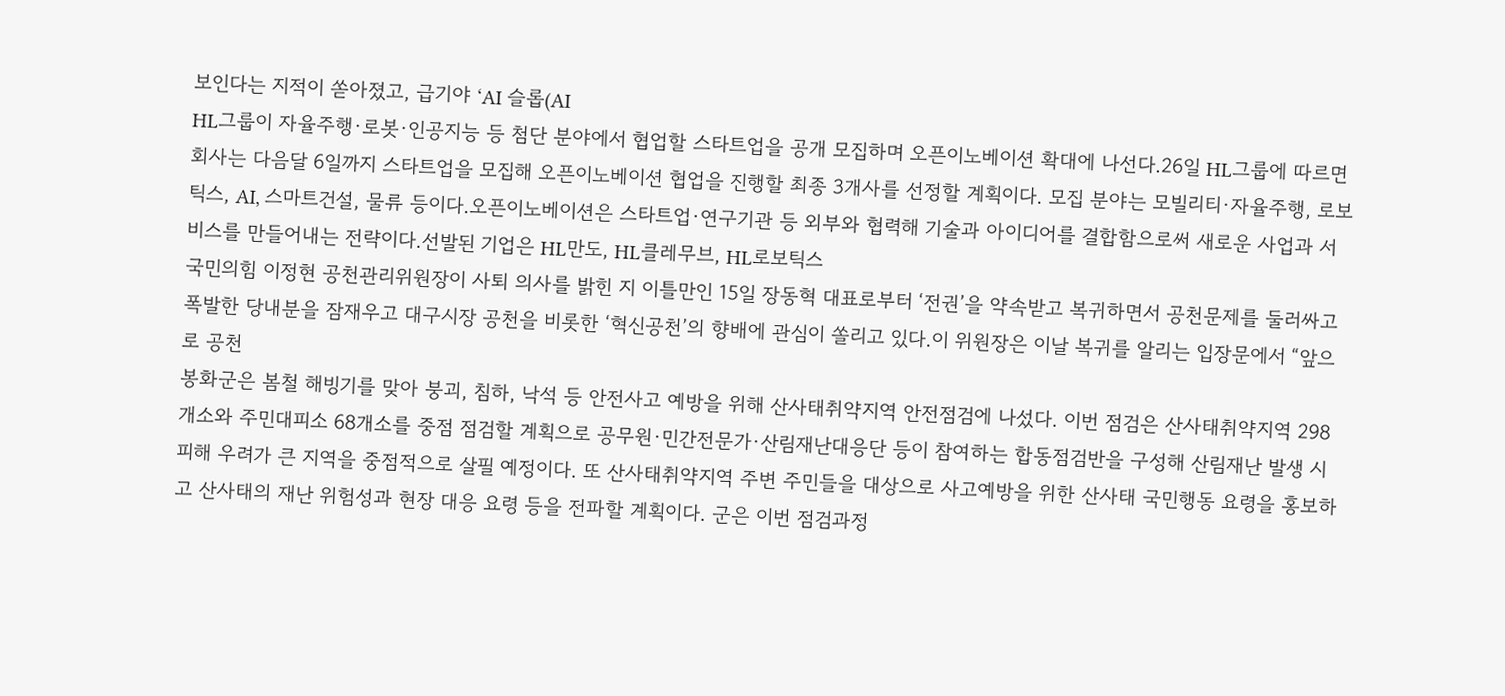보인다는 지적이 쏟아졌고, 급기야 ‘AI 슬롭(AI
HL그룹이 자율주행·로봇·인공지능 등 첨단 분야에서 협업할 스타트업을 공개 모집하며 오픈이노베이션 확대에 나선다.26일 HL그룹에 따르면 회사는 다음달 6일까지 스타트업을 모집해 오픈이노베이션 협업을 진행할 최종 3개사를 선정할 계획이다. 모집 분야는 모빌리티·자율주행, 로보틱스, AI, 스마트건설, 물류 등이다.오픈이노베이션은 스타트업·연구기관 등 외부와 협력해 기술과 아이디어를 결합함으로써 새로운 사업과 서비스를 만들어내는 전략이다.선발된 기업은 HL만도, HL클레무브, HL로보틱스
국민의힘 이정현 공천관리위원장이 사퇴 의사를 밝힌 지 이틀만인 15일 장동혁 대표로부터 ‘전권’을 약속받고 복귀하면서 공천문제를 둘러싸고 폭발한 당내분을 잠재우고 대구시장 공천을 비롯한 ‘혁신공천’의 향배에 관심이 쏠리고 있다.이 위원장은 이날 복귀를 알리는 입장문에서 “앞으로 공천
봉화군은 봄철 해빙기를 맞아 붕괴, 침하, 낙석 등 안전사고 예방을 위해 산사태취약지역 안전점검에 나섰다. 이번 점검은 산사태취약지역 298개소와 주민대피소 68개소를 중점 점검할 계획으로 공무원·민간전문가·산림재난대응단 등이 참여하는 합동점검반을 구성해 산림재난 발생 시 피해 우려가 큰 지역을 중점적으로 살필 예정이다. 또 산사태취약지역 주변 주민들을 대상으로 사고예방을 위한 산사태 국민행동 요령을 홍보하고 산사태의 재난 위험성과 현장 대응 요령 등을 전파할 계획이다. 군은 이번 점검과정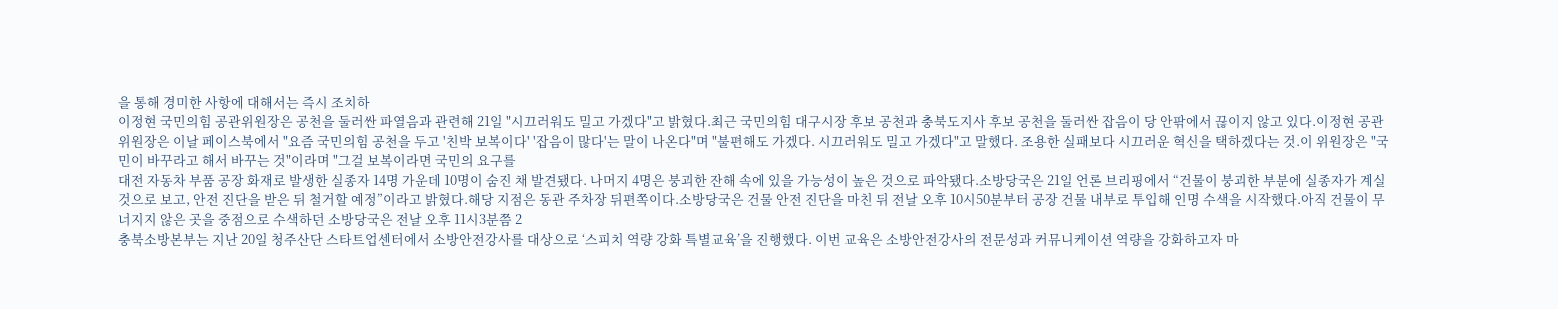을 통해 경미한 사항에 대해서는 즉시 조치하
이정현 국민의힘 공관위원장은 공천을 둘러싼 파열음과 관련해 21일 "시끄러워도 밀고 가겠다"고 밝혔다.최근 국민의힘 대구시장 후보 공천과 충북도지사 후보 공천을 둘러싼 잡음이 당 안팎에서 끊이지 않고 있다.이정현 공관위원장은 이날 페이스북에서 "요즘 국민의힘 공천을 두고 '친박 보복이다' '잡음이 많다'는 말이 나온다"며 "불편해도 가겠다. 시끄러워도 밀고 가겠다"고 말했다. 조용한 실패보다 시끄러운 혁신을 택하겠다는 것.이 위원장은 "국민이 바꾸라고 해서 바꾸는 것"이라며 "그걸 보복이라면 국민의 요구를
대전 자동차 부품 공장 화재로 발생한 실종자 14명 가운데 10명이 숨진 채 발견됐다. 나머지 4명은 붕괴한 잔해 속에 있을 가능성이 높은 것으로 파악됐다.소방당국은 21일 언론 브리핑에서 “건물이 붕괴한 부분에 실종자가 계실 것으로 보고, 안전 진단을 받은 뒤 철거할 예정”이라고 밝혔다.해당 지점은 동관 주차장 뒤편쪽이다.소방당국은 건물 안전 진단을 마친 뒤 전날 오후 10시50분부터 공장 건물 내부로 투입해 인명 수색을 시작했다.아직 건물이 무너지지 않은 곳을 중점으로 수색하던 소방당국은 전날 오후 11시3분쯤 2
충북소방본부는 지난 20일 청주산단 스타트업센터에서 소방안전강사를 대상으로 ‘스피치 역량 강화 특별교육’을 진행했다. 이번 교육은 소방안전강사의 전문성과 커뮤니케이션 역량을 강화하고자 마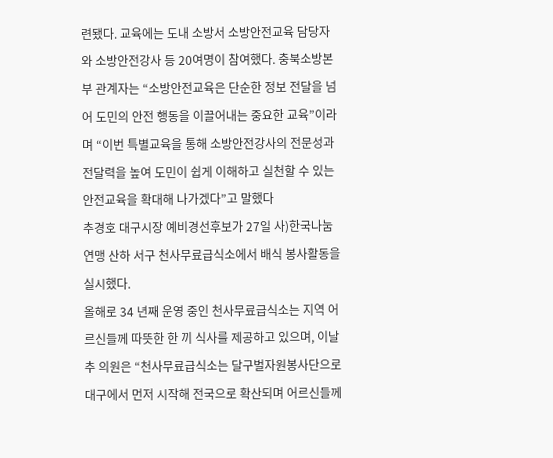련됐다. 교육에는 도내 소방서 소방안전교육 담당자와 소방안전강사 등 20여명이 참여했다. 충북소방본부 관계자는 “소방안전교육은 단순한 정보 전달을 넘어 도민의 안전 행동을 이끌어내는 중요한 교육”이라며 “이번 특별교육을 통해 소방안전강사의 전문성과 전달력을 높여 도민이 쉽게 이해하고 실천할 수 있는 안전교육을 확대해 나가겠다”고 말했다
추경호 대구시장 예비경선후보가 27일 사)한국나눔연맹 산하 서구 천사무료급식소에서 배식 봉사활동을 실시했다.
올해로 34 년째 운영 중인 천사무료급식소는 지역 어르신들께 따뜻한 한 끼 식사를 제공하고 있으며, 이날 추 의원은 “천사무료급식소는 달구벌자원봉사단으로 대구에서 먼저 시작해 전국으로 확산되며 어르신들께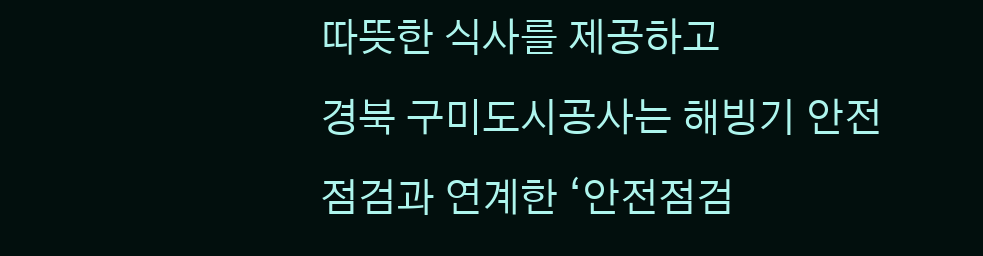따뜻한 식사를 제공하고
경북 구미도시공사는 해빙기 안전점검과 연계한 ‘안전점검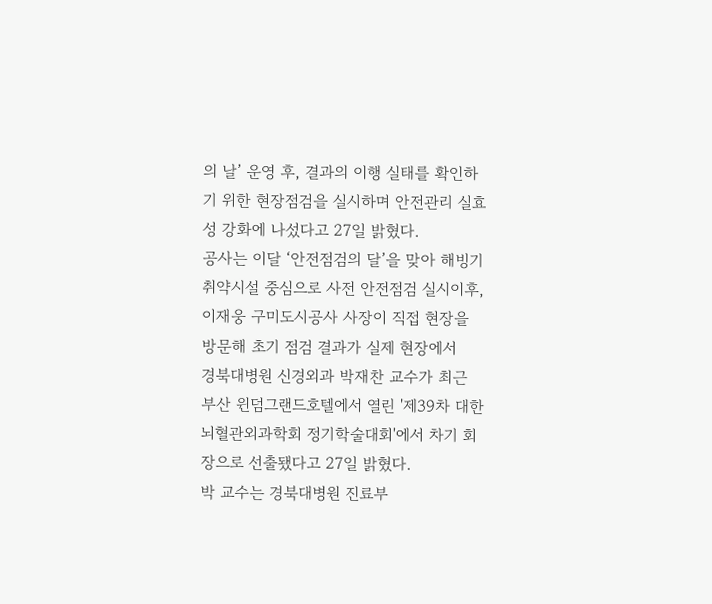의 날’ 운영 후, 결과의 이행 실태를 확인하기 위한 현장점검을 실시하며 안전관리 실효성 강화에 나섰다고 27일 밝혔다.
공사는 이달 ‘안전점검의 달’을 맞아 해빙기 취약시설 중심으로 사전 안전점검 실시이후, 이재웅 구미도시공사 사장이 직접 현장을 방문해 초기 점검 결과가 실제 현장에서
경북대병원 신경외과 박재찬 교수가 최근 부산 윈덤그랜드호텔에서 열린 '제39차 대한뇌혈관외과학회 정기학술대회'에서 차기 회장으로 선출됐다고 27일 밝혔다.
박 교수는 경북대병원 진료부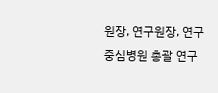원장, 연구원장, 연구중심병원 총괄 연구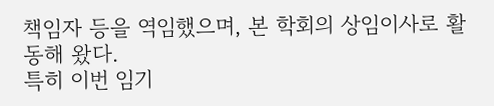책임자 등을 역임했으며, 본 학회의 상임이사로 활동해 왔다.
특히 이번 임기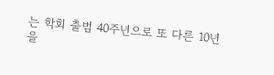는 학회 출범 40주년으로 또 다른 10년을